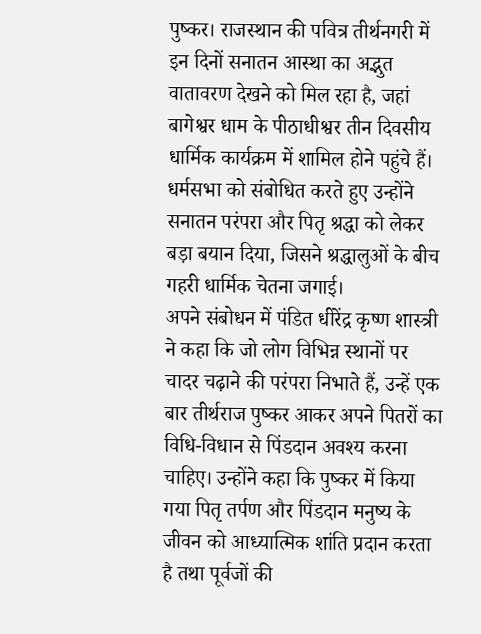पुष्कर। राजस्थान की पवित्र तीर्थनगरी में इन दिनों सनातन आस्था का अद्भुत वातावरण देखने को मिल रहा है, जहां बागेश्वर धाम के पीठाधीश्वर तीन दिवसीय धार्मिक कार्यक्रम में शामिल होने पहुंचे हैं। धर्मसभा को संबोधित करते हुए उन्होंने सनातन परंपरा और पितृ श्रद्धा को लेकर बड़ा बयान दिया, जिसने श्रद्धालुओं के बीच गहरी धार्मिक चेतना जगाई।
अपने संबोधन में पंडित धीरेंद्र कृष्ण शास्त्री ने कहा कि जो लोग विभिन्न स्थानों पर चादर चढ़ाने की परंपरा निभाते हैं, उन्हें एक बार तीर्थराज पुष्कर आकर अपने पितरों का विधि-विधान से पिंडदान अवश्य करना चाहिए। उन्होंने कहा कि पुष्कर में किया गया पितृ तर्पण और पिंडदान मनुष्य के जीवन को आध्यात्मिक शांति प्रदान करता है तथा पूर्वजों की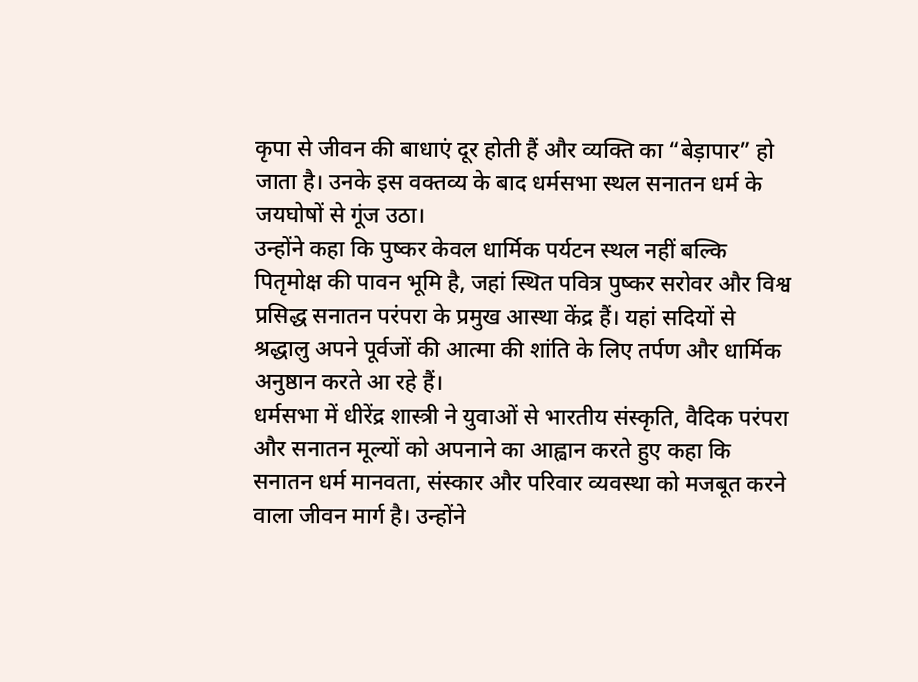कृपा से जीवन की बाधाएं दूर होती हैं और व्यक्ति का “बेड़ापार” हो जाता है। उनके इस वक्तव्य के बाद धर्मसभा स्थल सनातन धर्म के जयघोषों से गूंज उठा।
उन्होंने कहा कि पुष्कर केवल धार्मिक पर्यटन स्थल नहीं बल्कि पितृमोक्ष की पावन भूमि है, जहां स्थित पवित्र पुष्कर सरोवर और विश्व प्रसिद्ध सनातन परंपरा के प्रमुख आस्था केंद्र हैं। यहां सदियों से श्रद्धालु अपने पूर्वजों की आत्मा की शांति के लिए तर्पण और धार्मिक अनुष्ठान करते आ रहे हैं।
धर्मसभा में धीरेंद्र शास्त्री ने युवाओं से भारतीय संस्कृति, वैदिक परंपरा और सनातन मूल्यों को अपनाने का आह्वान करते हुए कहा कि सनातन धर्म मानवता, संस्कार और परिवार व्यवस्था को मजबूत करने वाला जीवन मार्ग है। उन्होंने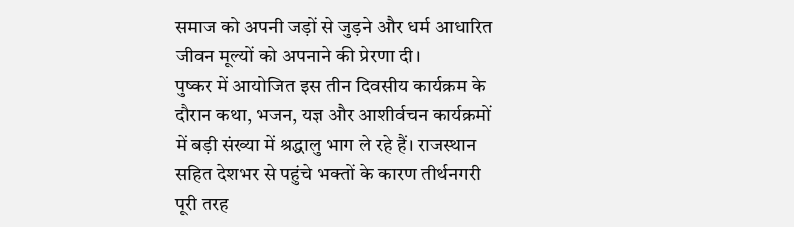समाज को अपनी जड़ों से जुड़ने और धर्म आधारित जीवन मूल्यों को अपनाने की प्रेरणा दी।
पुष्कर में आयोजित इस तीन दिवसीय कार्यक्रम के दौरान कथा, भजन, यज्ञ और आशीर्वचन कार्यक्रमों में बड़ी संख्या में श्रद्धालु भाग ले रहे हैं। राजस्थान सहित देशभर से पहुंचे भक्तों के कारण तीर्थनगरी पूरी तरह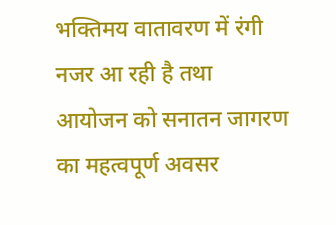भक्तिमय वातावरण में रंगी नजर आ रही है तथा आयोजन को सनातन जागरण का महत्वपूर्ण अवसर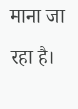माना जा रहा है।